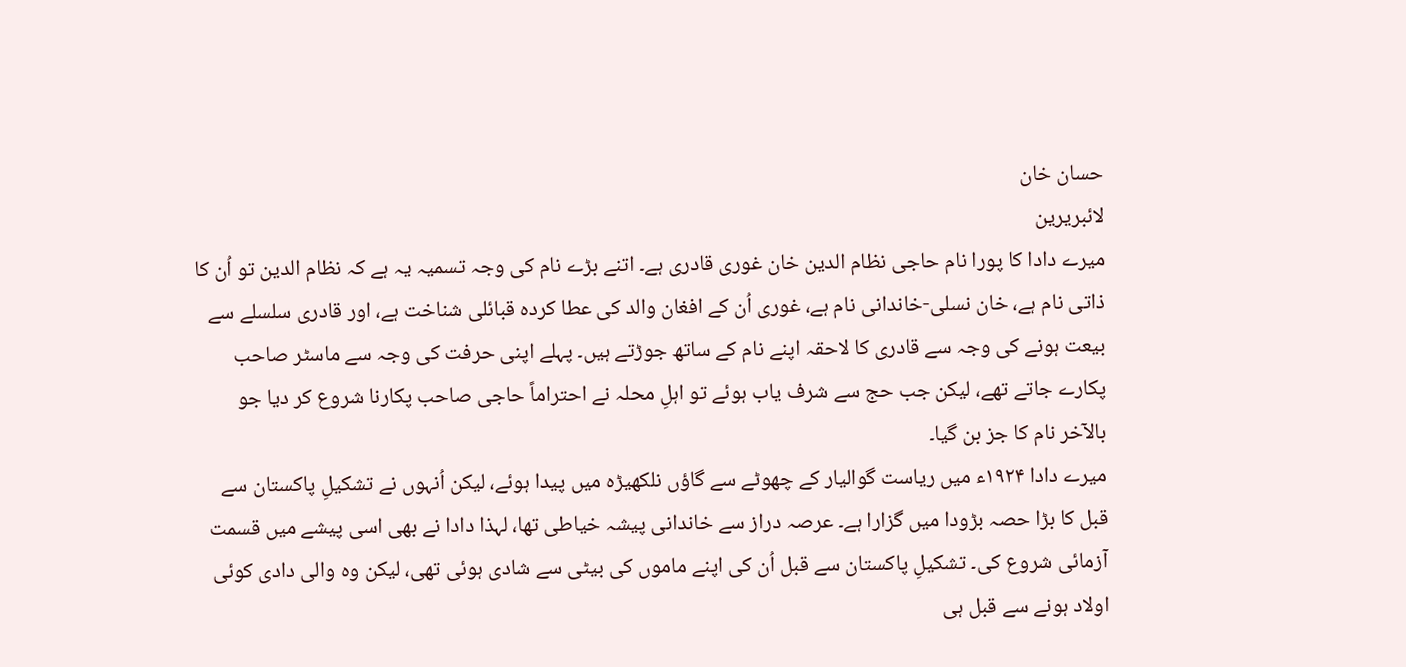حسان خان
لائبریرین
میرے دادا کا پورا نام حاجی نظام الدین خان غوری قادری ہے۔ اتنے بڑے نام کی وجہ تسمیہ یہ ہے کہ نظام الدین تو اُن کا ذاتی نام ہے، خان نسلی-خاندانی نام ہے، غوری اُن کے افغان والد کی عطا کردہ قبائلی شناخت ہے، اور قادری سلسلے سے بیعت ہونے کی وجہ سے قادری کا لاحقہ اپنے نام کے ساتھ جوڑتے ہیں۔ پہلے اپنی حرفت کی وجہ سے ماسٹر صاحب پکارے جاتے تھے، لیکن جب حج سے شرف یاب ہوئے تو اہلِ محلہ نے احتراماً حاجی صاحب پکارنا شروع کر دیا جو بالآخر نام کا جز بن گیا۔
میرے دادا ۱۹۲۴ء میں ریاست گوالیار کے چھوٹے سے گاؤں نلکھیڑہ میں پیدا ہوئے، لیکن اُنہوں نے تشکیلِ پاکستان سے قبل کا بڑا حصہ بڑودا میں گزارا ہے۔ عرصہ دراز سے خاندانی پیشہ خیاطی تھا، لہذا دادا نے بھی اسی پیشے میں قسمت آزمائی شروع کی۔ تشکیلِ پاکستان سے قبل اُن کی اپنے ماموں کی بیٹی سے شادی ہوئی تھی، لیکن وہ والی دادی کوئی اولاد ہونے سے قبل ہی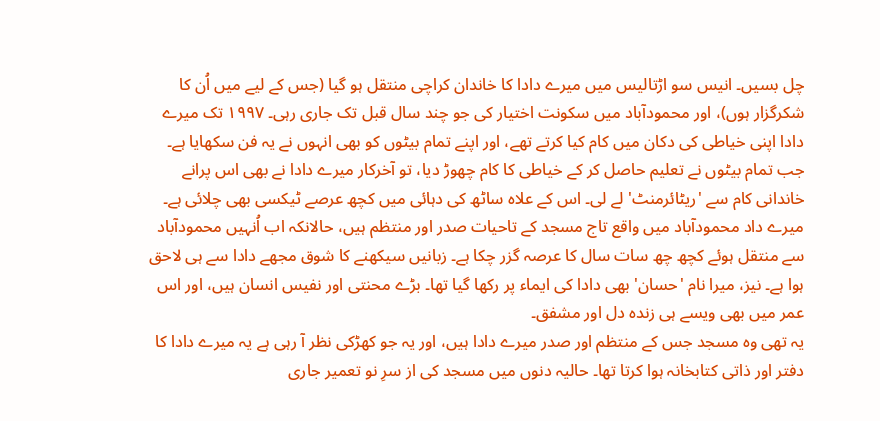چل بسیں۔ انیس سو اڑتالیس میں میرے دادا کا خاندان کراچی منتقل ہو گیا (جس کے لیے میں اُن کا شکرگزار ہوں)، اور محمودآباد میں سکونت اختیار کی جو چند سال قبل تک جاری رہی۔ ۱۹۹۷ تک میرے دادا اپنی خیاطی کی دکان میں کام کیا کرتے تھے، اور اپنے تمام بیٹوں کو بھی انہوں نے یہ فن سکھایا ہے۔ جب تمام بیٹوں نے تعلیم حاصل کر کے خیاطی کا کام چھوڑ دیا، تو آخرکار میرے دادا نے بھی اس پرانے خاندانی کام سے 'ریٹائرمنٹ' لے لی۔ اس کے علاہ ساٹھ کی دہائی میں کچھ عرصے ٹیکسی بھی چلائی ہے۔ میرے داد محمودآباد میں واقع تاج مسجد کے تاحیات صدر اور منتظم ہیں، حالانکہ اب اُنہیں محمودآباد سے منتقل ہوئے کچھ چھ سات سال کا عرصہ گزر چکا ہے۔ زبانیں سیکھنے کا شوق مجھے دادا سے ہی لاحق ہوا ہے۔ نیز، میرا نام 'حسان' بھی دادا کی ایماء پر رکھا گیا تھا۔ بڑے محنتی اور نفیس انسان ہیں، اور اس عمر میں بھی ویسے ہی زندہ دل اور مشفق۔
یہ تھی وہ مسجد جس کے منتظم اور صدر میرے دادا ہیں، اور یہ جو کھڑکی نظر آ رہی ہے یہ میرے دادا کا دفتر اور ذاتی کتابخانہ ہوا کرتا تھا۔ حالیہ دنوں میں مسجد کی از سرِ نو تعمیر جاری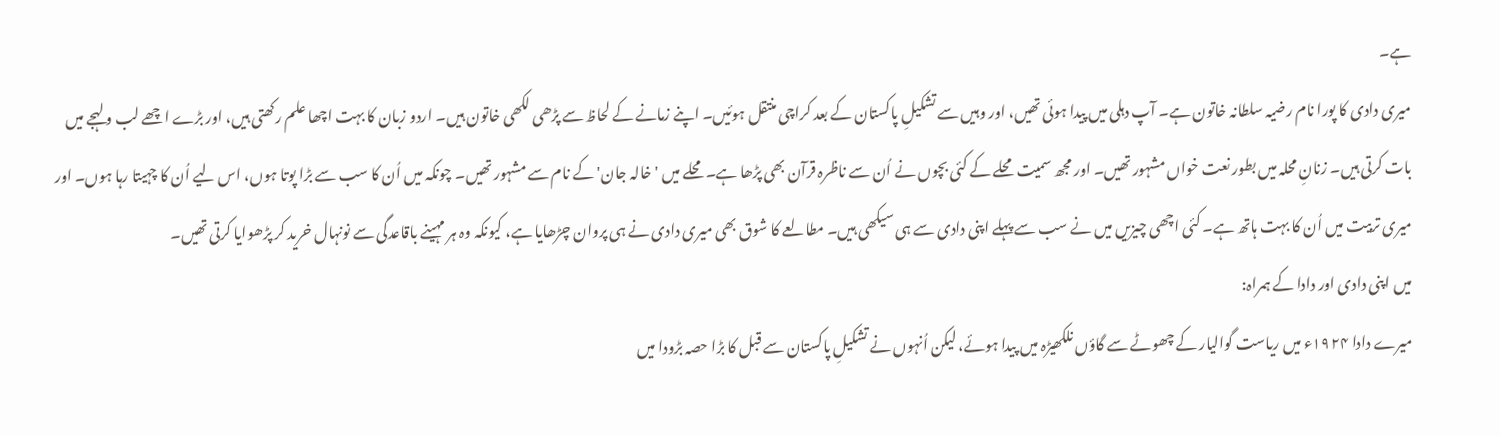ہے۔
میری دادی کا پورا نام رضیہ سلطانہ خاتون ہے۔ آپ دہلی میں پیدا ہوئی تھیں، اور وہیں سے تشکیلِ پاکستان کے بعد کراچی منتقل ہوئیں۔ اپنے زمانے کے لحاظ سے پڑھی لکھی خاتون ہیں۔ اردو زبان کا بہت اچھا علم رکھتی ہیں، اور بڑے اچھے لب و لہجے میں بات کرتی ہیں۔ زنانِ محلہ میں بطور نعت خواں مشہور تھیں۔ اور مجھ سمیت محلے کے کئی بچوں نے اُن سے ناظرہ قرآن بھی پڑھا ہے۔ محلے میں 'خالہ جان' کے نام سے مشہور تھیں۔ چونکہ میں اُن کا سب سے بڑا پوتا ہوں، اس لیے اُن کا چہیتا رہا ہوں۔ اور میری تربیت میں اُن کا بہت ہاتھ ہے۔ کئی اچھی چیزیں میں نے سب سے پہلے اپنی دادی سے ہی سیکھی ہیں۔ مطالعے کا شوق بھی میری دادی نے ہی پروان چڑھایا ہے، کیونکہ وہ ہر مہینے باقاعدگی سے نونہال خرید کر پڑھوایا کرتی تھیں۔
میں اپنی دادی اور دادا کے ہمراہ:
میرے دادا ۱۹۲۴ء میں ریاست گوالیار کے چھوٹے سے گاؤں نلکھیڑہ میں پیدا ہوئے، لیکن اُنہوں نے تشکیلِ پاکستان سے قبل کا بڑا حصہ بڑودا میں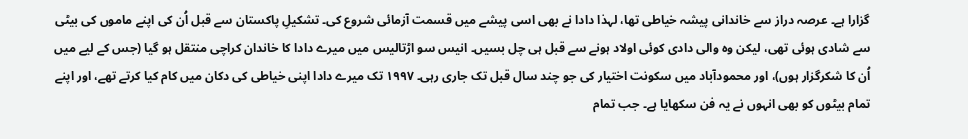گزارا ہے۔ عرصہ دراز سے خاندانی پیشہ خیاطی تھا، لہذا دادا نے بھی اسی پیشے میں قسمت آزمائی شروع کی۔ تشکیلِ پاکستان سے قبل اُن کی اپنے ماموں کی بیٹی سے شادی ہوئی تھی، لیکن وہ والی دادی کوئی اولاد ہونے سے قبل ہی چل بسیں۔ انیس سو اڑتالیس میں میرے دادا کا خاندان کراچی منتقل ہو گیا (جس کے لیے میں اُن کا شکرگزار ہوں)، اور محمودآباد میں سکونت اختیار کی جو چند سال قبل تک جاری رہی۔ ۱۹۹۷ تک میرے دادا اپنی خیاطی کی دکان میں کام کیا کرتے تھے، اور اپنے تمام بیٹوں کو بھی انہوں نے یہ فن سکھایا ہے۔ جب تمام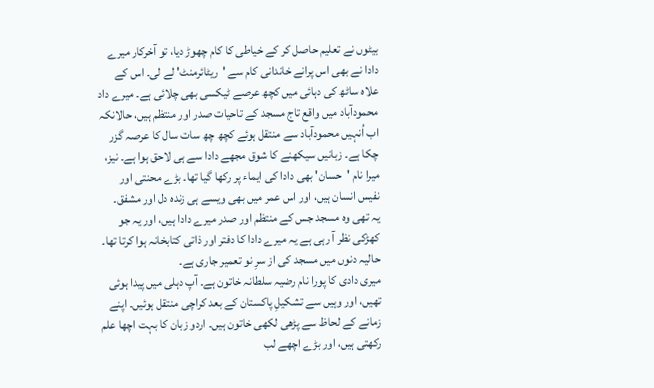بیٹوں نے تعلیم حاصل کر کے خیاطی کا کام چھوڑ دیا، تو آخرکار میرے دادا نے بھی اس پرانے خاندانی کام سے 'ریٹائرمنٹ' لے لی۔ اس کے علاہ ساٹھ کی دہائی میں کچھ عرصے ٹیکسی بھی چلائی ہے۔ میرے داد محمودآباد میں واقع تاج مسجد کے تاحیات صدر اور منتظم ہیں، حالانکہ اب اُنہیں محمودآباد سے منتقل ہوئے کچھ چھ سات سال کا عرصہ گزر چکا ہے۔ زبانیں سیکھنے کا شوق مجھے دادا سے ہی لاحق ہوا ہے۔ نیز، میرا نام 'حسان' بھی دادا کی ایماء پر رکھا گیا تھا۔ بڑے محنتی اور نفیس انسان ہیں، اور اس عمر میں بھی ویسے ہی زندہ دل اور مشفق۔
یہ تھی وہ مسجد جس کے منتظم اور صدر میرے دادا ہیں، اور یہ جو کھڑکی نظر آ رہی ہے یہ میرے دادا کا دفتر اور ذاتی کتابخانہ ہوا کرتا تھا۔ حالیہ دنوں میں مسجد کی از سرِ نو تعمیر جاری ہے۔
میری دادی کا پورا نام رضیہ سلطانہ خاتون ہے۔ آپ دہلی میں پیدا ہوئی تھیں، اور وہیں سے تشکیلِ پاکستان کے بعد کراچی منتقل ہوئیں۔ اپنے زمانے کے لحاظ سے پڑھی لکھی خاتون ہیں۔ اردو زبان کا بہت اچھا علم رکھتی ہیں، اور بڑے اچھے لب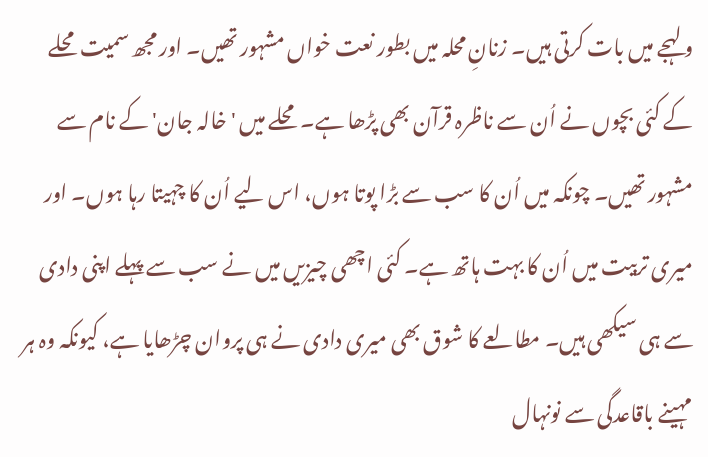و لہجے میں بات کرتی ہیں۔ زنانِ محلہ میں بطور نعت خواں مشہور تھیں۔ اور مجھ سمیت محلے کے کئی بچوں نے اُن سے ناظرہ قرآن بھی پڑھا ہے۔ محلے میں 'خالہ جان' کے نام سے مشہور تھیں۔ چونکہ میں اُن کا سب سے بڑا پوتا ہوں، اس لیے اُن کا چہیتا رہا ہوں۔ اور میری تربیت میں اُن کا بہت ہاتھ ہے۔ کئی اچھی چیزیں میں نے سب سے پہلے اپنی دادی سے ہی سیکھی ہیں۔ مطالعے کا شوق بھی میری دادی نے ہی پروان چڑھایا ہے، کیونکہ وہ ہر مہینے باقاعدگی سے نونہال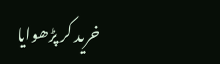خرید کر پڑھوایا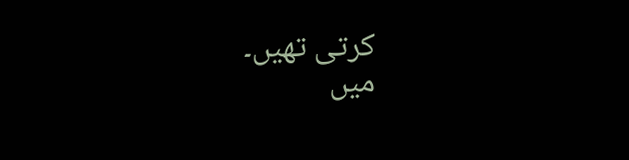کرتی تھیں۔
میں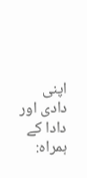اپنی دادی اور دادا کے ہمراہ: